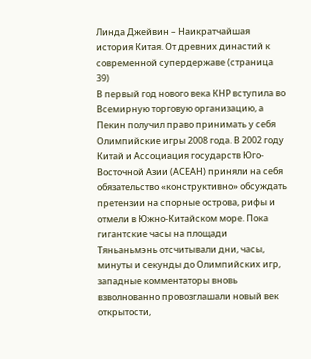Линда Джейвин – Наикратчайшая история Китая. От древних династий к современной супердержаве (страница 39)
В первый год нового века КНР вступила во Всемирную торговую организацию, а Пекин получил право принимать у себя Олимпийские игры 2008 года. В 2002 году Китай и Ассоциация государств Юго-Восточной Азии (АСЕАН) приняли на себя обязательство «конструктивно» обсуждать претензии на спорные острова, рифы и отмели в Южно-Китайском море. Пока гигантские часы на площади Тяньаньмэнь отсчитывали дни, часы, минуты и секунды до Олимпийских игр, западные комментаторы вновь взволнованно провозглашали новый век открытости,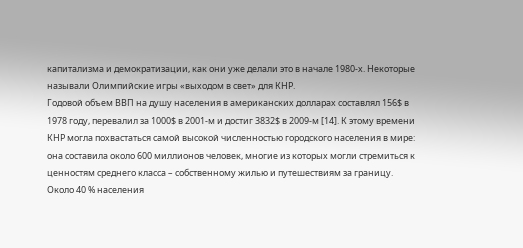капитализма и демократизации, как они уже делали это в начале 1980-х. Некоторые называли Олимпийские игры «выходом в свет» для КНР.
Годовой объем ВВП на душу населения в американских долларах составлял 156$ в 1978 году, перевалил за 1000$ в 2001-м и достиг 3832$ в 2009-м [14]. К этому времени КНР могла похвастаться самой высокой численностью городского населения в мире: она составила около 600 миллионов человек, многие из которых могли стремиться к ценностям среднего класса – собственному жилью и путешествиям за границу. Около 40 % населения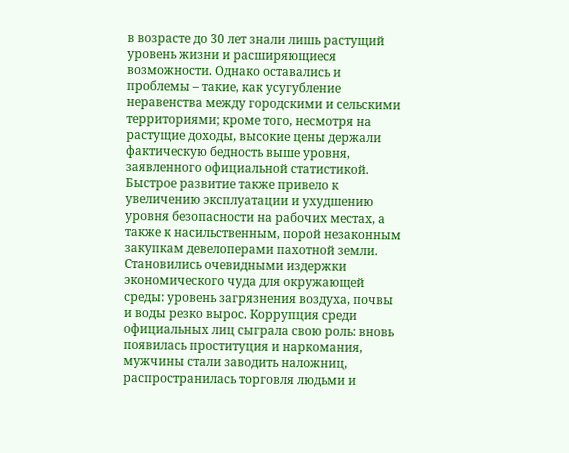в возрасте до 30 лет знали лишь растущий уровень жизни и расширяющиеся возможности. Однако оставались и проблемы – такие, как усугубление неравенства между городскими и сельскими территориями; кроме того, несмотря на растущие доходы, высокие цены держали фактическую бедность выше уровня, заявленного официальной статистикой. Быстрое развитие также привело к увеличению эксплуатации и ухудшению уровня безопасности на рабочих местах, а также к насильственным, порой незаконным закупкам девелоперами пахотной земли. Становились очевидными издержки экономического чуда для окружающей среды: уровень загрязнения воздуха, почвы и воды резко вырос. Коррупция среди официальных лиц сыграла свою роль: вновь появилась проституция и наркомания, мужчины стали заводить наложниц, распространилась торговля людьми и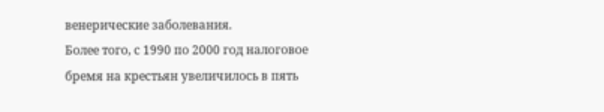венерические заболевания.
Более того, с 1990 по 2000 год налоговое бремя на крестьян увеличилось в пять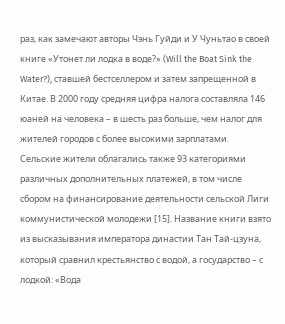раз, как замечают авторы Чэнь Гуйди и У Чуньтао в своей книге «Утонет ли лодка в воде?» (Will the Boat Sink the Water?), ставшей бестселлером и затем запрещенной в Китае. В 2000 году средняя цифра налога составляла 146 юаней на человека – в шесть раз больше, чем налог для жителей городов с более высокими зарплатами. Сельские жители облагались также 93 категориями различных дополнительных платежей, в том числе сбором на финансирование деятельности сельской Лиги коммунистической молодежи [15]. Название книги взято из высказывания императора династии Тан Тай-цзуна, который сравнил крестьянство с водой, а государство – с лодкой: «Вода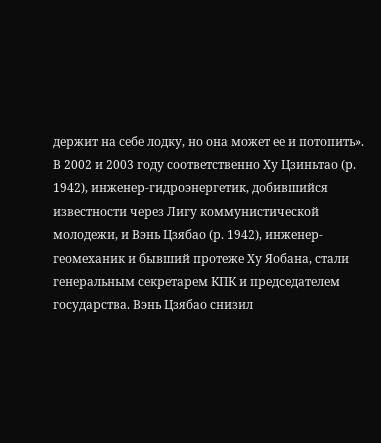держит на себе лодку, но она может ее и потопить».
В 2002 и 2003 году соответственно Ху Цзиньтао (р. 1942), инженер-гидроэнергетик, добившийся известности через Лигу коммунистической молодежи, и Вэнь Цзябао (р. 1942), инженер-геомеханик и бывший протеже Ху Яобана, стали генеральным секретарем КПК и председателем государства. Вэнь Цзябао снизил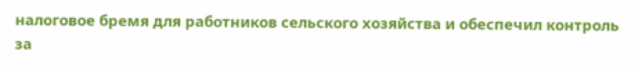налоговое бремя для работников сельского хозяйства и обеспечил контроль за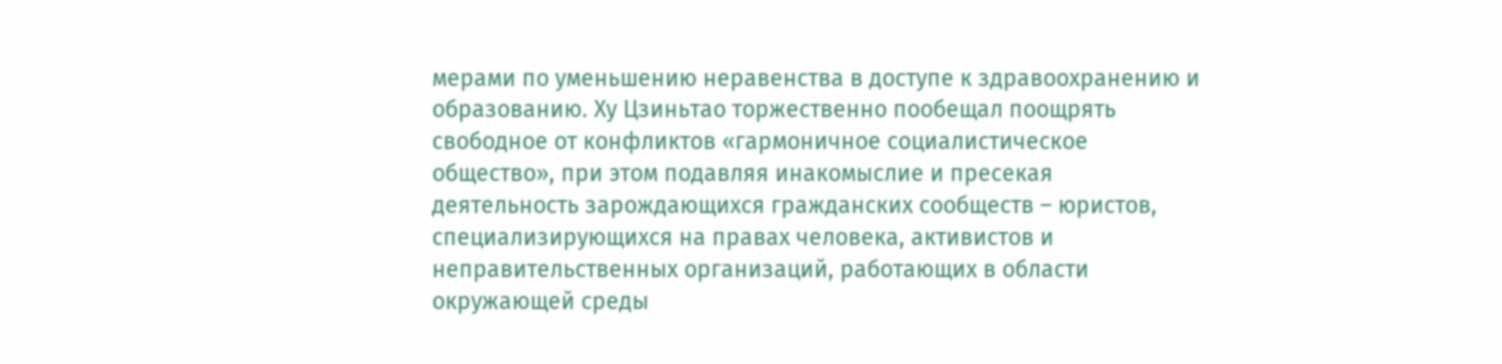мерами по уменьшению неравенства в доступе к здравоохранению и образованию. Ху Цзиньтао торжественно пообещал поощрять свободное от конфликтов «гармоничное социалистическое общество», при этом подавляя инакомыслие и пресекая деятельность зарождающихся гражданских сообществ – юристов, специализирующихся на правах человека, активистов и неправительственных организаций, работающих в области окружающей среды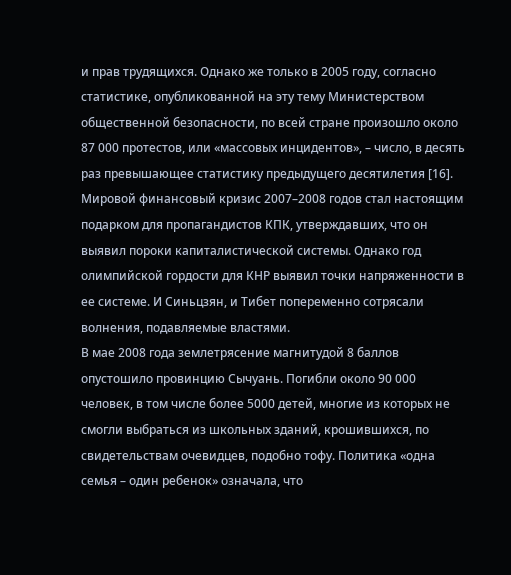и прав трудящихся. Однако же только в 2005 году, согласно статистике, опубликованной на эту тему Министерством общественной безопасности, по всей стране произошло около 87 000 протестов, или «массовых инцидентов», – число, в десять раз превышающее статистику предыдущего десятилетия [16].
Мировой финансовый кризис 2007–2008 годов стал настоящим подарком для пропагандистов КПК, утверждавших, что он выявил пороки капиталистической системы. Однако год олимпийской гордости для КНР выявил точки напряженности в ее системе. И Синьцзян, и Тибет попеременно сотрясали волнения, подавляемые властями.
В мае 2008 года землетрясение магнитудой 8 баллов опустошило провинцию Сычуань. Погибли около 90 000 человек, в том числе более 5000 детей, многие из которых не смогли выбраться из школьных зданий, крошившихся, по свидетельствам очевидцев, подобно тофу. Политика «одна семья – один ребенок» означала, что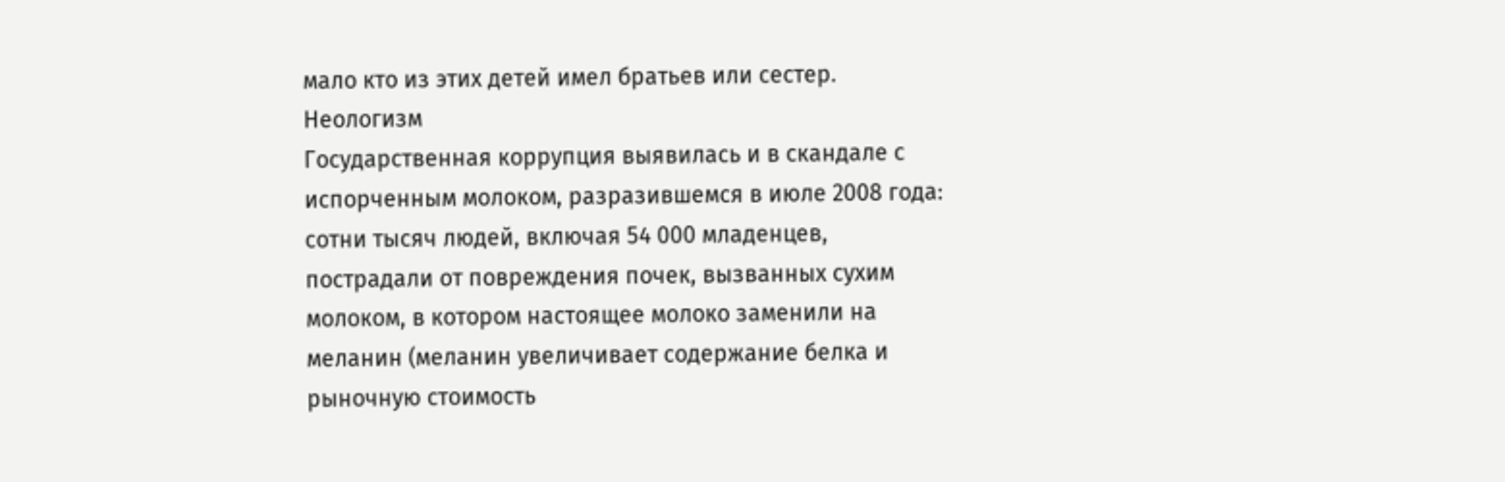мало кто из этих детей имел братьев или сестер. Неологизм
Государственная коррупция выявилась и в скандале с испорченным молоком, разразившемся в июле 2008 года: сотни тысяч людей, включая 54 000 младенцев, пострадали от повреждения почек, вызванных сухим молоком, в котором настоящее молоко заменили на меланин (меланин увеличивает содержание белка и рыночную стоимость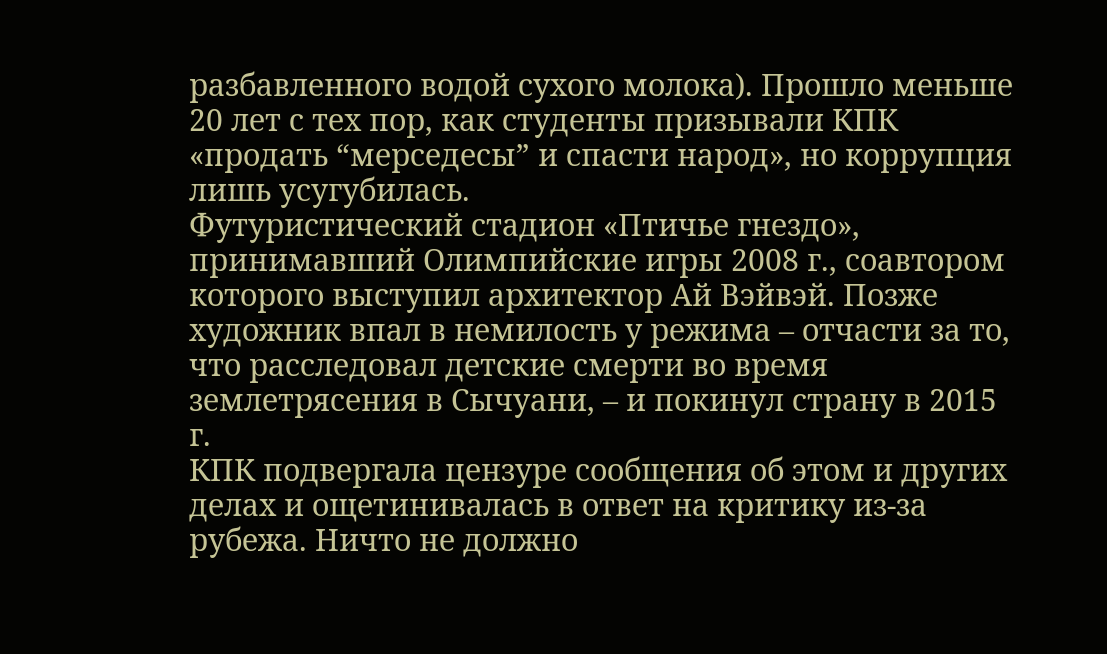разбавленного водой сухого молока). Прошло меньше 20 лет с тех пор, как студенты призывали КПК «продать “мерседесы” и спасти народ», но коррупция лишь усугубилась.
Футуристический стадион «Птичье гнездо», принимавший Олимпийские игры 2008 г., соавтором которого выступил архитектор Ай Вэйвэй. Позже художник впал в немилость у режима – отчасти за то, что расследовал детские смерти во время землетрясения в Сычуани, – и покинул страну в 2015 г.
КПК подвергала цензуре сообщения об этом и других делах и ощетинивалась в ответ на критику из-за рубежа. Ничто не должно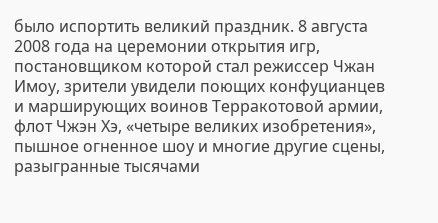было испортить великий праздник. 8 августа 2008 года на церемонии открытия игр, постановщиком которой стал режиссер Чжан Имоу, зрители увидели поющих конфуцианцев и марширующих воинов Терракотовой армии, флот Чжэн Хэ, «четыре великих изобретения», пышное огненное шоу и многие другие сцены, разыгранные тысячами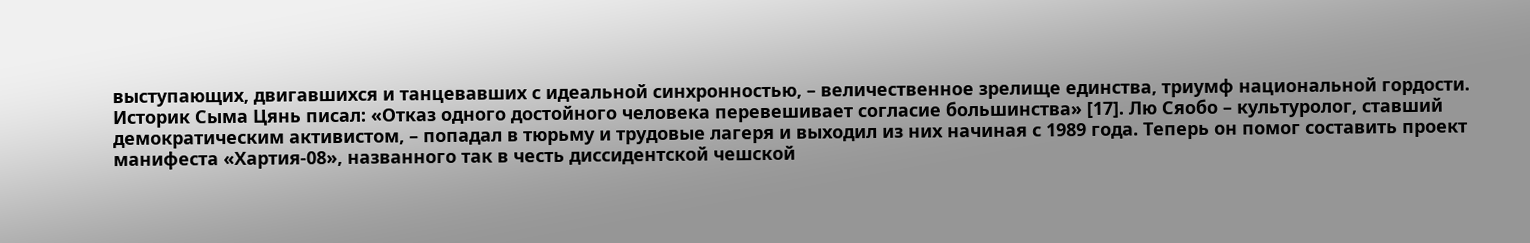выступающих, двигавшихся и танцевавших с идеальной синхронностью, – величественное зрелище единства, триумф национальной гордости.
Историк Сыма Цянь писал: «Отказ одного достойного человека перевешивает согласие большинства» [17]. Лю Сяобо – культуролог, ставший демократическим активистом, – попадал в тюрьму и трудовые лагеря и выходил из них начиная с 1989 года. Теперь он помог составить проект манифеста «Хартия-08», названного так в честь диссидентской чешской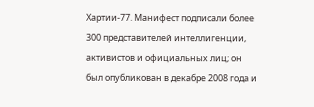Хартии-77. Манифест подписали более 300 представителей интеллигенции, активистов и официальных лиц; он был опубликован в декабре 2008 года и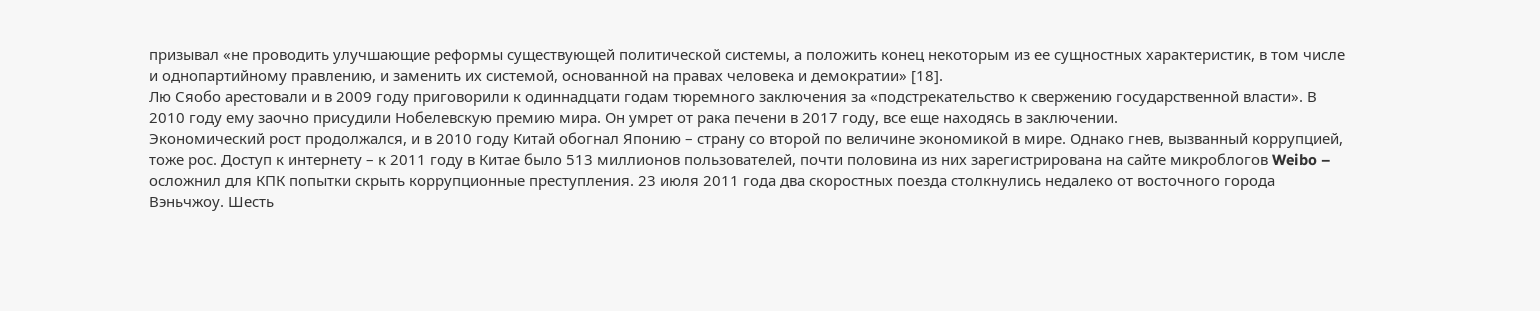призывал «не проводить улучшающие реформы существующей политической системы, а положить конец некоторым из ее сущностных характеристик, в том числе и однопартийному правлению, и заменить их системой, основанной на правах человека и демократии» [18].
Лю Сяобо арестовали и в 2009 году приговорили к одиннадцати годам тюремного заключения за «подстрекательство к свержению государственной власти». В 2010 году ему заочно присудили Нобелевскую премию мира. Он умрет от рака печени в 2017 году, все еще находясь в заключении.
Экономический рост продолжался, и в 2010 году Китай обогнал Японию – страну со второй по величине экономикой в мире. Однако гнев, вызванный коррупцией, тоже рос. Доступ к интернету – к 2011 году в Китае было 513 миллионов пользователей, почти половина из них зарегистрирована на сайте микроблогов Weibo – осложнил для КПК попытки скрыть коррупционные преступления. 23 июля 2011 года два скоростных поезда столкнулись недалеко от восточного города Вэньчжоу. Шесть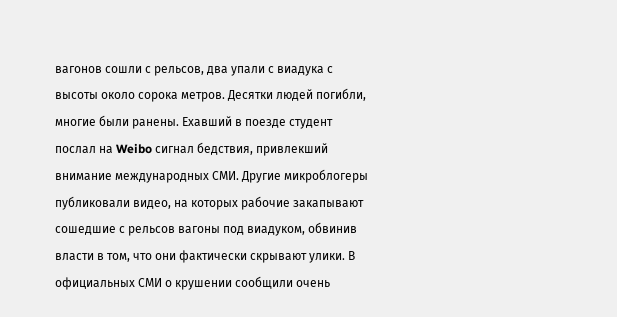вагонов сошли с рельсов, два упали с виадука с высоты около сорока метров. Десятки людей погибли, многие были ранены. Ехавший в поезде студент послал на Weibo сигнал бедствия, привлекший внимание международных СМИ. Другие микроблогеры публиковали видео, на которых рабочие закапывают сошедшие с рельсов вагоны под виадуком, обвинив власти в том, что они фактически скрывают улики. В официальных СМИ о крушении сообщили очень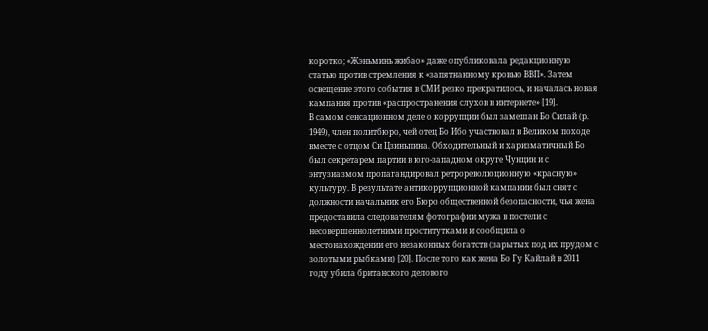коротко; «Жэньминь жибао» даже опубликовала редакционную статью против стремления к «запятнанному кровью ВВП». Затем освещение этого события в СМИ резко прекратилось, и началась новая кампания против «распространения слухов в интернете» [19].
В самом сенсационном деле о коррупции был замешан Бо Силай (р. 1949), член политбюро, чей отец Бо Ибо участвовал в Великом походе вместе с отцом Си Цзиньпина. Обходительный и харизматичный Бо был секретарем партии в юго-западном округе Чунцин и с энтузиазмом пропагандировал ретрореволюционную «красную» культуру. В результате антикоррупционной кампании был снят с должности начальник его Бюро общественной безопасности, чья жена предоставила следователям фотографии мужа в постели с несовершеннолетними проститутками и сообщила о местонахождении его незаконных богатств (зарытых под их прудом с золотыми рыбками) [20]. После того как жена Бо Гу Кайлай в 2011 году убила британского делового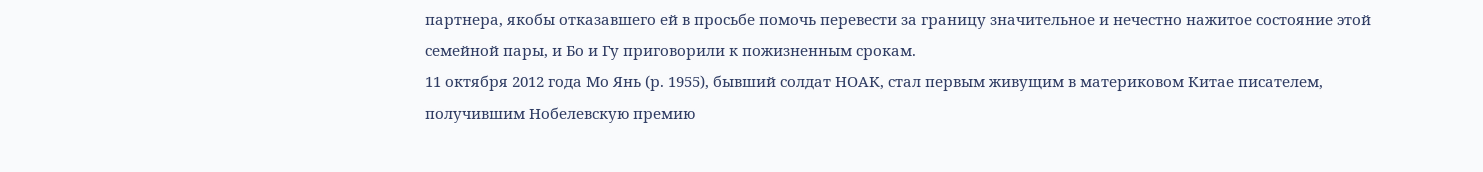партнера, якобы отказавшего ей в просьбе помочь перевести за границу значительное и нечестно нажитое состояние этой семейной пары, и Бо и Гу приговорили к пожизненным срокам.
11 октября 2012 года Мо Янь (р. 1955), бывший солдат НОАК, стал первым живущим в материковом Китае писателем, получившим Нобелевскую премию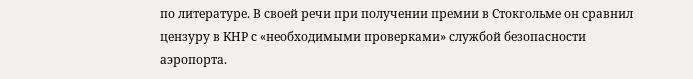по литературе. В своей речи при получении премии в Стокгольме он сравнил цензуру в КНР с «необходимыми проверками» службой безопасности аэропорта.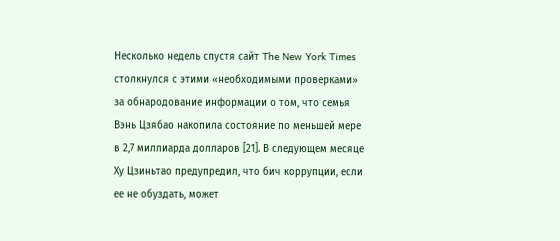Несколько недель спустя сайт The New York Times столкнулся с этими «необходимыми проверками» за обнародование информации о том, что семья Вэнь Цзябао накопила состояние по меньшей мере в 2,7 миллиарда долларов [21]. В следующем месяце Ху Цзиньтао предупредил, что бич коррупции, если ее не обуздать, может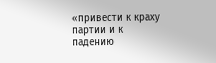«привести к краху партии и к падению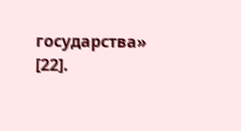государства» [22].